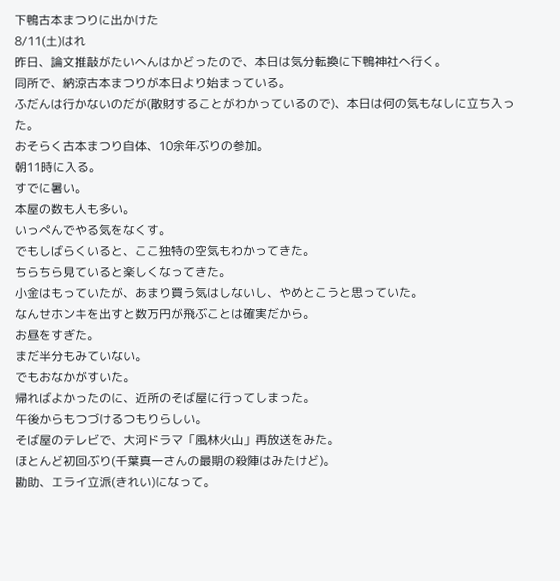下鴨古本まつりに出かけた
8/11(土)はれ
昨日、論文推敲がたいへんはかどったので、本日は気分転換に下鴨神社へ行く。
同所で、納涼古本まつりが本日より始まっている。
ふだんは行かないのだが(散財することがわかっているので)、本日は何の気もなしに立ち入った。
おそらく古本まつり自体、10余年ぶりの参加。
朝11時に入る。
すでに暑い。
本屋の数も人も多い。
いっぺんでやる気をなくす。
でもしばらくいると、ここ独特の空気もわかってきた。
ちらちら見ていると楽しくなってきた。
小金はもっていたが、あまり買う気はしないし、やめとこうと思っていた。
なんせホンキを出すと数万円が飛ぶことは確実だから。
お昼をすぎた。
まだ半分もみていない。
でもおなかがすいた。
帰ればよかったのに、近所のそば屋に行ってしまった。
午後からもつづけるつもりらしい。
そば屋のテレビで、大河ドラマ「風林火山」再放送をみた。
ほとんど初回ぶり(千葉真一さんの最期の殺陣はみたけど)。
勘助、エライ立派(きれい)になって。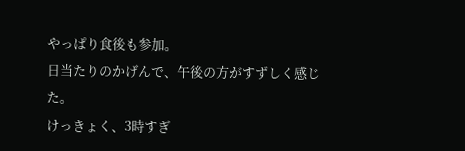やっぱり食後も参加。
日当たりのかげんで、午後の方がすずしく感じた。
けっきょく、3時すぎ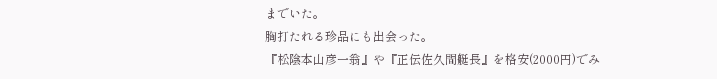までいた。
胸打たれる珍品にも出会った。
『松陰本山彦一翁』や『正伝佐久間艇長』を格安(2000円)でみ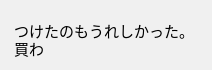つけたのもうれしかった。
買わ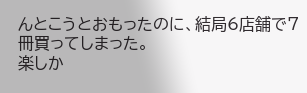んとこうとおもったのに、結局6店舗で7冊買ってしまった。
楽しか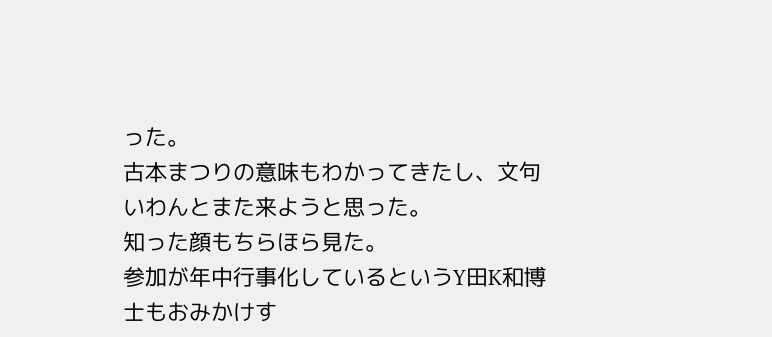った。
古本まつりの意味もわかってきたし、文句いわんとまた来ようと思った。
知った顔もちらほら見た。
参加が年中行事化しているというY田K和博士もおみかけす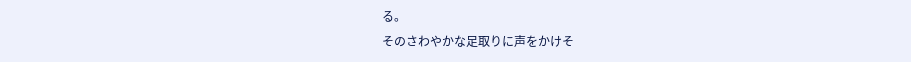る。
そのさわやかな足取りに声をかけそ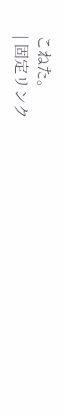こねた。
| 固定リンク